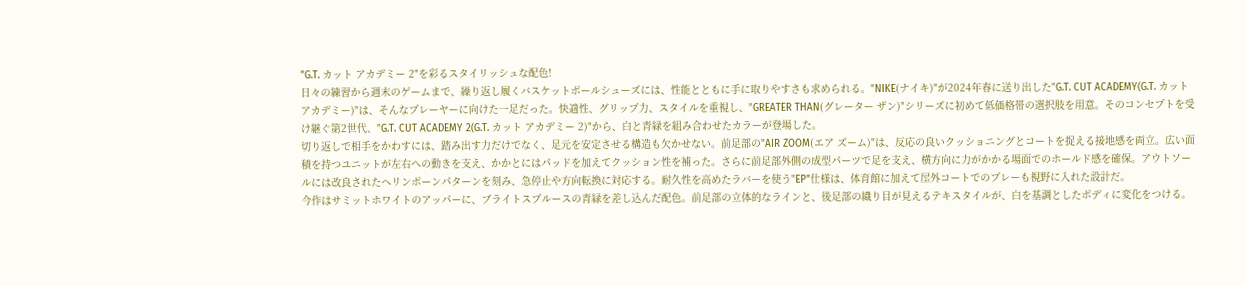"G.T. カット アカデミー 2"を彩るスタイリッシュな配色!
日々の練習から週末のゲームまで、繰り返し履くバスケットボールシューズには、性能とともに手に取りやすさも求められる。"NIKE(ナイキ)"が2024年春に送り出した"G.T. CUT ACADEMY(G.T. カット アカデミー)"は、そんなプレーヤーに向けた一足だった。快適性、グリップ力、スタイルを重視し、"GREATER THAN(グレーター ザン)"シリーズに初めて低価格帯の選択肢を用意。そのコンセプトを受け継ぐ第2世代、"G.T. CUT ACADEMY 2(G.T. カット アカデミー 2)"から、白と青緑を組み合わせたカラーが登場した。
切り返しで相手をかわすには、踏み出す力だけでなく、足元を安定させる構造も欠かせない。前足部の"AIR ZOOM(エア ズーム)"は、反応の良いクッショニングとコートを捉える接地感を両立。広い面積を持つユニットが左右への動きを支え、かかとにはパッドを加えてクッション性を補った。さらに前足部外側の成型パーツで足を支え、横方向に力がかかる場面でのホールド感を確保。アウトソールには改良されたヘリンボーンパターンを刻み、急停止や方向転換に対応する。耐久性を高めたラバーを使う"EP"仕様は、体育館に加えて屋外コートでのプレーも視野に入れた設計だ。
今作はサミットホワイトのアッパーに、ブライトスプルースの青緑を差し込んだ配色。前足部の立体的なラインと、後足部の織り目が見えるテキスタイルが、白を基調としたボディに変化をつける。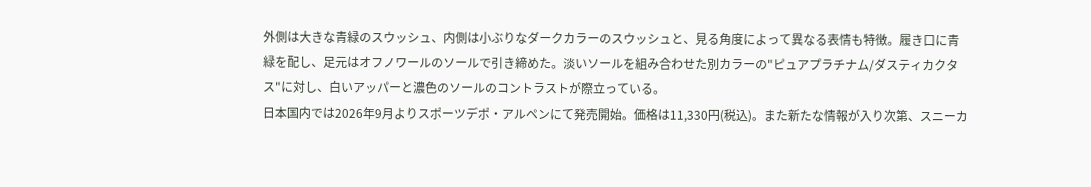外側は大きな青緑のスウッシュ、内側は小ぶりなダークカラーのスウッシュと、見る角度によって異なる表情も特徴。履き口に青緑を配し、足元はオフノワールのソールで引き締めた。淡いソールを組み合わせた別カラーの"ピュアプラチナム/ダスティカクタス"に対し、白いアッパーと濃色のソールのコントラストが際立っている。
日本国内では2026年9月よりスポーツデポ・アルペンにて発売開始。価格は11,330円(税込)。また新たな情報が入り次第、スニーカ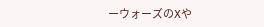ーウォーズのXや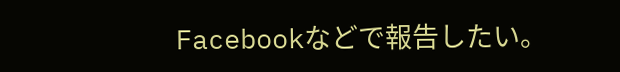Facebookなどで報告したい。